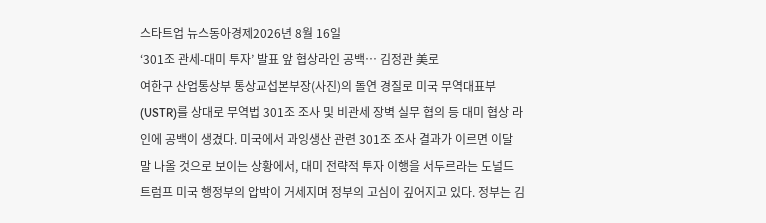스타트업 뉴스동아경제2026년 8월 16일
‘301조 관세-대미 투자’ 발표 앞 협상라인 공백… 김정관 美로
여한구 산업통상부 통상교섭본부장(사진)의 돌연 경질로 미국 무역대표부(USTR)를 상대로 무역법 301조 조사 및 비관세 장벽 실무 협의 등 대미 협상 라인에 공백이 생겼다. 미국에서 과잉생산 관련 301조 조사 결과가 이르면 이달 말 나올 것으로 보이는 상황에서, 대미 전략적 투자 이행을 서두르라는 도널드 트럼프 미국 행정부의 압박이 거세지며 정부의 고심이 깊어지고 있다. 정부는 김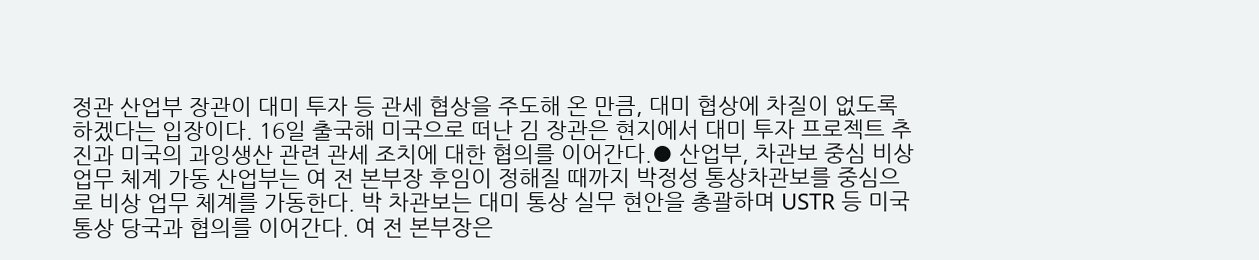정관 산업부 장관이 대미 투자 등 관세 협상을 주도해 온 만큼, 대미 협상에 차질이 없도록 하겠다는 입장이다. 16일 출국해 미국으로 떠난 김 장관은 현지에서 대미 투자 프로젝트 추진과 미국의 과잉생산 관련 관세 조치에 대한 협의를 이어간다.● 산업부, 차관보 중심 비상 업무 체계 가동 산업부는 여 전 본부장 후임이 정해질 때까지 박정성 통상차관보를 중심으로 비상 업무 체계를 가동한다. 박 차관보는 대미 통상 실무 현안을 총괄하며 USTR 등 미국 통상 당국과 협의를 이어간다. 여 전 본부장은